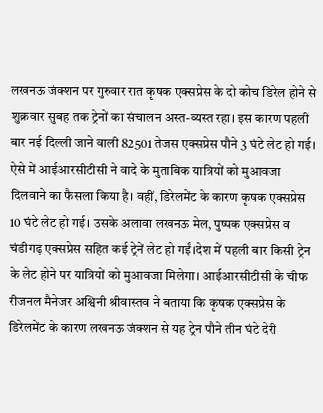लखनऊ जंक्शन पर गुरुवार रात कृषक एक्सप्रेस के दो कोच डिरेल होने से शुक्रवार सुबह तक ट्रेनों का संचालन अस्त-व्यस्त रहा। इस कारण पहली बार नई दिल्ली जाने वाली 82501 तेजस एक्सप्रेस पौने 3 घंटे लेट हो गई। ऐसे में आईआरसीटीसी ने वादे के मुताबिक यात्रियों को मुआवजा दिलवाने का फैसला किया है। वहीं, डिरेलमेंट के कारण कृषक एक्सप्रेस 10 घंटे लेट हो गई। उसके अलावा लखनऊ मेल, पुष्पक एक्सप्रेस व चंडीगढ़ एक्सप्रेस सहित कई ट्रेनें लेट हो गईं।देश में पहली बार किसी ट्रेन के लेट होने पर यात्रियों को मुआवजा मिलेगा। आईआरसीटीसी के चीफ रीजनल मैनेजर अश्विनी श्रीवास्तव ने बताया कि कृषक एक्सप्रेस के डिरेलमेंट के कारण लखनऊ जंक्शन से यह ट्रेन पौने तीन घंटे देरी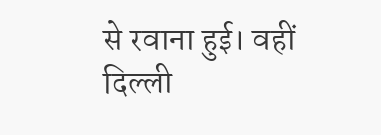से रवाना हुई। वहीं दिल्ली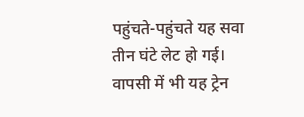पहुंचते-पहुंचते यह सवा तीन घंटे लेट हो गई। वापसी में भी यह ट्रेन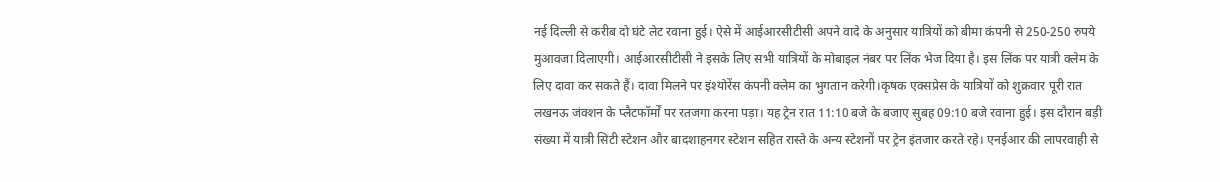नई दिल्ली से करीब दो घंटे लेट रवाना हुई। ऐसे में आईआरसीटीसी अपने वादे के अनुसार यात्रियों को बीमा कंपनी से 250-250 रुपये मुआवजा दिलाएगी। आईआरसीटीसी ने इसके लिए सभी यात्रियों के मोबाइल नंबर पर लिंक भेज दिया है। इस लिंक पर यात्री क्लेम के लिए दावा कर सकते हैं। दावा मिलने पर इंश्योरेंस कंपनी क्लेम का भुगतान करेगी।कृषक एक्सप्रेस के यात्रियों को शुक्रवार पूरी रात लखनऊ जंक्शन के प्लैटफॉर्मों पर रतजगा करना पड़ा। यह ट्रेन रात 11:10 बजे के बजाए सुबह 09:10 बजे रवाना हुई। इस दौरान बड़ी संख्या में यात्री सिटी स्टेशन और बादशाहनगर स्टेशन सहित रास्ते के अन्य स्टेशनों पर ट्रेन इंतजार करते रहे। एनईआर की लापरवाही से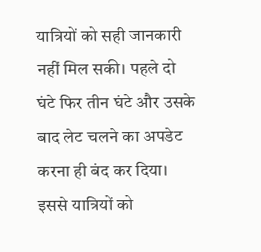यात्रियों को सही जानकारी नहीं मिल सकी। पहले दो घंटे फिर तीन घंटे और उसके बाद लेट चलने का अपडेट करना ही बंद कर दिया। इससे यात्रियों को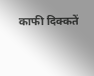काफी दिक्कतें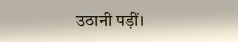उठानी पड़ीं।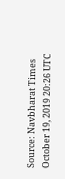Source: Navbharat Times October 19, 2019 20:26 UTC